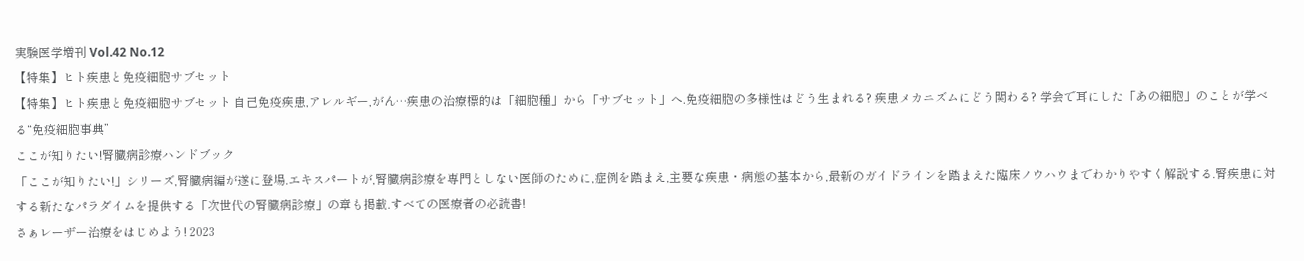実験医学増刊 Vol.42 No.12
【特集】ヒト疾患と免疫細胞サブセット
【特集】ヒト疾患と免疫細胞サブセット 自己免疫疾患,アレルギー,がん…疾患の治療標的は「細胞種」から「サブセット」へ.免疫細胞の多様性はどう生まれる? 疾患メカニズムにどう関わる? 学会で耳にした「あの細胞」のことが学べる“免疫細胞事典”
ここが知りたい!腎臓病診療ハンドブック
「ここが知りたい!」シリーズ,腎臓病編が遂に登場.エキスパートが,腎臓病診療を専門としない医師のために,症例を踏まえ,主要な疾患・病態の基本から,最新のガイドラインを踏まえた臨床ノウハウまでわかりやすく解説する.腎疾患に対する新たなパラダイムを提供する「次世代の腎臓病診療」の章も掲載.すべての医療者の必読書!
さぁレーザー治療をはじめよう! 2023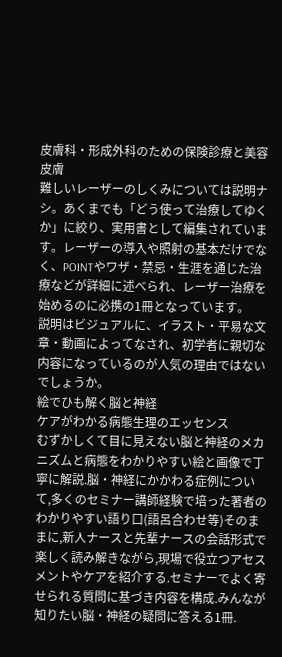皮膚科・形成外科のための保険診療と美容皮膚
難しいレーザーのしくみについては説明ナシ。あくまでも「どう使って治療してゆくか」に絞り、実用書として編集されています。レーザーの導入や照射の基本だけでなく、POINTやワザ・禁忌・生涯を通じた治療などが詳細に述べられ、レーザー治療を始めるのに必携の1冊となっています。
説明はビジュアルに、イラスト・平易な文章・動画によってなされ、初学者に親切な内容になっているのが人気の理由ではないでしょうか。
絵でひも解く脳と神経
ケアがわかる病態生理のエッセンス
むずかしくて目に見えない脳と神経のメカニズムと病態をわかりやすい絵と画像で丁寧に解説.脳・神経にかかわる症例について,多くのセミナー講師経験で培った著者のわかりやすい語り口(語呂合わせ等)そのままに,新人ナースと先輩ナースの会話形式で楽しく読み解きながら,現場で役立つアセスメントやケアを紹介する.セミナーでよく寄せられる質問に基づき内容を構成.みんなが知りたい脳・神経の疑問に答える1冊.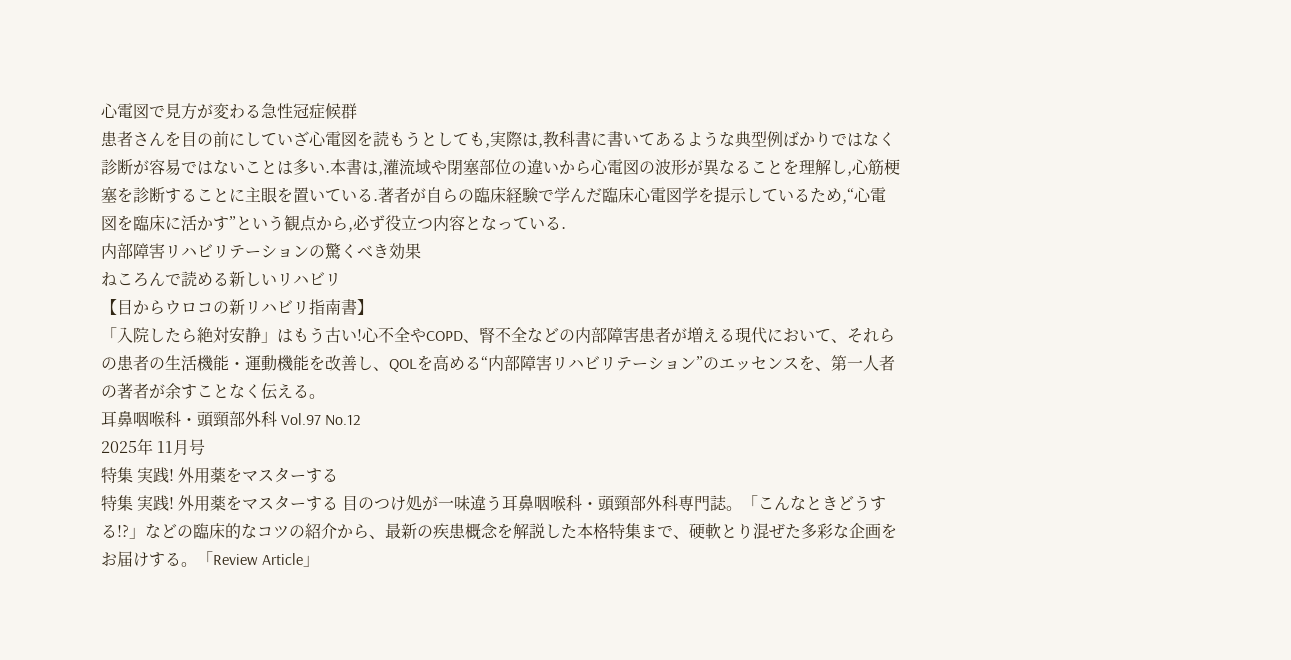心電図で見方が変わる急性冠症候群
患者さんを目の前にしていざ心電図を読もうとしても,実際は,教科書に書いてあるような典型例ばかりではなく診断が容易ではないことは多い.本書は,灌流域や閉塞部位の違いから心電図の波形が異なることを理解し,心筋梗塞を診断することに主眼を置いている.著者が自らの臨床経験で学んだ臨床心電図学を提示しているため,“心電図を臨床に活かす”という観点から,必ず役立つ内容となっている.
内部障害リハビリテーションの驚くべき効果
ねころんで読める新しいリハビリ
【目からウロコの新リハビリ指南書】
「入院したら絶対安静」はもう古い!心不全やCOPD、腎不全などの内部障害患者が増える現代において、それらの患者の生活機能・運動機能を改善し、QOLを高める“内部障害リハビリテーション”のエッセンスを、第一人者の著者が余すことなく伝える。
耳鼻咽喉科・頭頸部外科 Vol.97 No.12
2025年 11月号
特集 実践! 外用薬をマスターする
特集 実践! 外用薬をマスターする 目のつけ処が一味違う耳鼻咽喉科・頭頸部外科専門誌。「こんなときどうする!?」などの臨床的なコツの紹介から、最新の疾患概念を解説した本格特集まで、硬軟とり混ぜた多彩な企画をお届けする。「Review Article」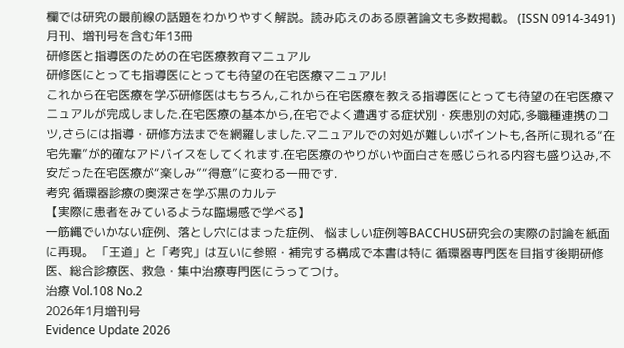欄では研究の最前線の話題をわかりやすく解説。読み応えのある原著論文も多数掲載。 (ISSN 0914-3491)
月刊、増刊号を含む年13冊
研修医と指導医のための在宅医療教育マニュアル
研修医にとっても指導医にとっても待望の在宅医療マニュアル!
これから在宅医療を学ぶ研修医はもちろん,これから在宅医療を教える指導医にとっても待望の在宅医療マニュアルが完成しました.在宅医療の基本から,在宅でよく遭遇する症状別・疾患別の対応,多職種連携のコツ,さらには指導・研修方法までを網羅しました.マニュアルでの対処が難しいポイントも,各所に現れる“在宅先輩”が的確なアドバイスをしてくれます.在宅医療のやりがいや面白さを感じられる内容も盛り込み,不安だった在宅医療が“楽しみ”“得意”に変わる一冊です.
考究 循環器診療の奥深さを学ぶ黒のカルテ
【実際に患者をみているような臨場感で学べる】
一筋縄でいかない症例、落とし穴にはまった症例、 悩ましい症例等BACCHUS研究会の実際の討論を紙面に再現。 「王道」と「考究」は互いに参照・補完する構成で本書は特に 循環器専門医を目指す後期研修医、総合診療医、救急・集中治療専門医にうってつけ。
治療 Vol.108 No.2
2026年1月増刊号
Evidence Update 2026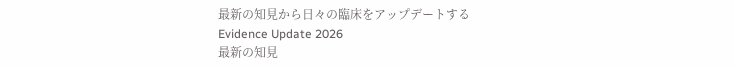最新の知見から日々の臨床をアップデートする
Evidence Update 2026
最新の知見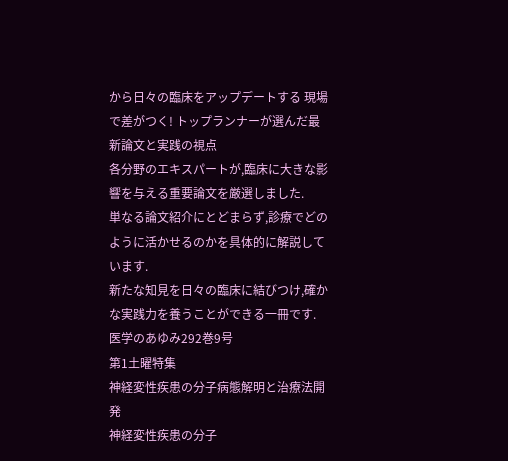から日々の臨床をアップデートする 現場で差がつく! トップランナーが選んだ最新論文と実践の視点
各分野のエキスパートが,臨床に大きな影響を与える重要論文を厳選しました.
単なる論文紹介にとどまらず,診療でどのように活かせるのかを具体的に解説しています.
新たな知見を日々の臨床に結びつけ,確かな実践力を養うことができる一冊です.
医学のあゆみ292巻9号
第1土曜特集
神経変性疾患の分子病態解明と治療法開発
神経変性疾患の分子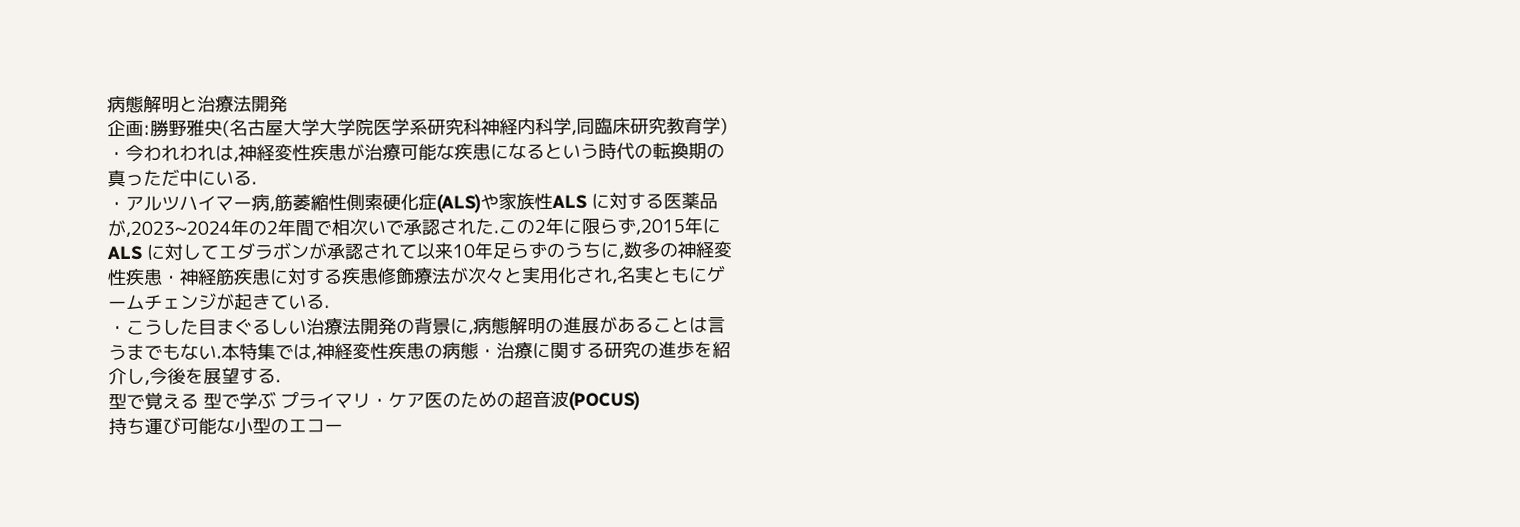病態解明と治療法開発
企画:勝野雅央(名古屋大学大学院医学系研究科神経内科学,同臨床研究教育学)
・今われわれは,神経変性疾患が治療可能な疾患になるという時代の転換期の真っただ中にいる.
・アルツハイマー病,筋萎縮性側索硬化症(ALS)や家族性ALS に対する医薬品が,2023~2024年の2年間で相次いで承認された.この2年に限らず,2015年にALS に対してエダラボンが承認されて以来10年足らずのうちに,数多の神経変性疾患・神経筋疾患に対する疾患修飾療法が次々と実用化され,名実ともにゲームチェンジが起きている.
・こうした目まぐるしい治療法開発の背景に,病態解明の進展があることは言うまでもない.本特集では,神経変性疾患の病態・治療に関する研究の進歩を紹介し,今後を展望する.
型で覚える 型で学ぶ プライマリ・ケア医のための超音波(POCUS)
持ち運び可能な小型のエコー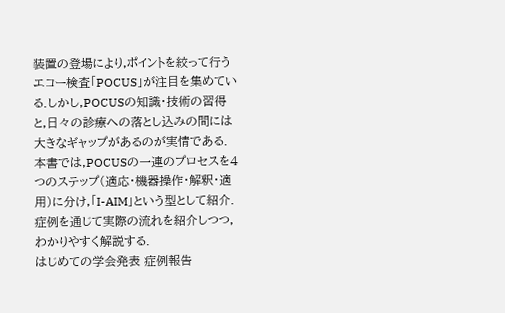装置の登場により,ポイントを絞って行うエコー検査「POCUS」が注目を集めている.しかし,POCUSの知識・技術の習得と,日々の診療への落とし込みの間には大きなギャップがあるのが実情である.本書では,POCUSの一連のプロセスを4つのステップ(適応・機器操作・解釈・適用)に分け,「I-AIM」という型として紹介.症例を通じて実際の流れを紹介しつつ,わかりやすく解説する.
はじめての学会発表 症例報告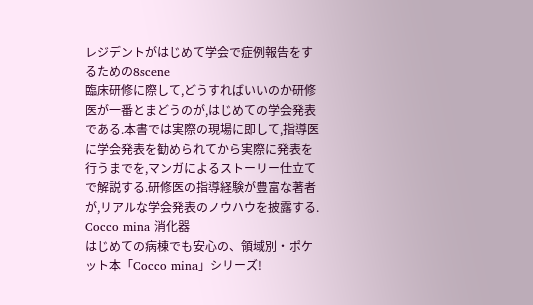レジデントがはじめて学会で症例報告をするための8scene
臨床研修に際して,どうすればいいのか研修医が一番とまどうのが,はじめての学会発表である.本書では実際の現場に即して,指導医に学会発表を勧められてから実際に発表を行うまでを,マンガによるストーリー仕立てで解説する.研修医の指導経験が豊富な著者が,リアルな学会発表のノウハウを披露する.
Cocco mina 消化器
はじめての病棟でも安心の、領域別・ポケット本「Cocco mina」シリーズ!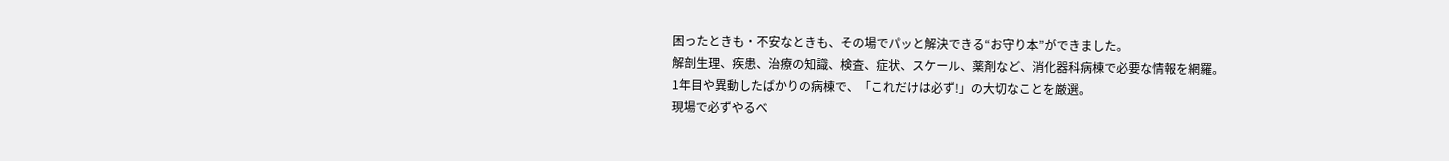困ったときも・不安なときも、その場でパッと解決できる“お守り本”ができました。
解剖生理、疾患、治療の知識、検査、症状、スケール、薬剤など、消化器科病棟で必要な情報を網羅。
1年目や異動したばかりの病棟で、「これだけは必ず!」の大切なことを厳選。
現場で必ずやるべ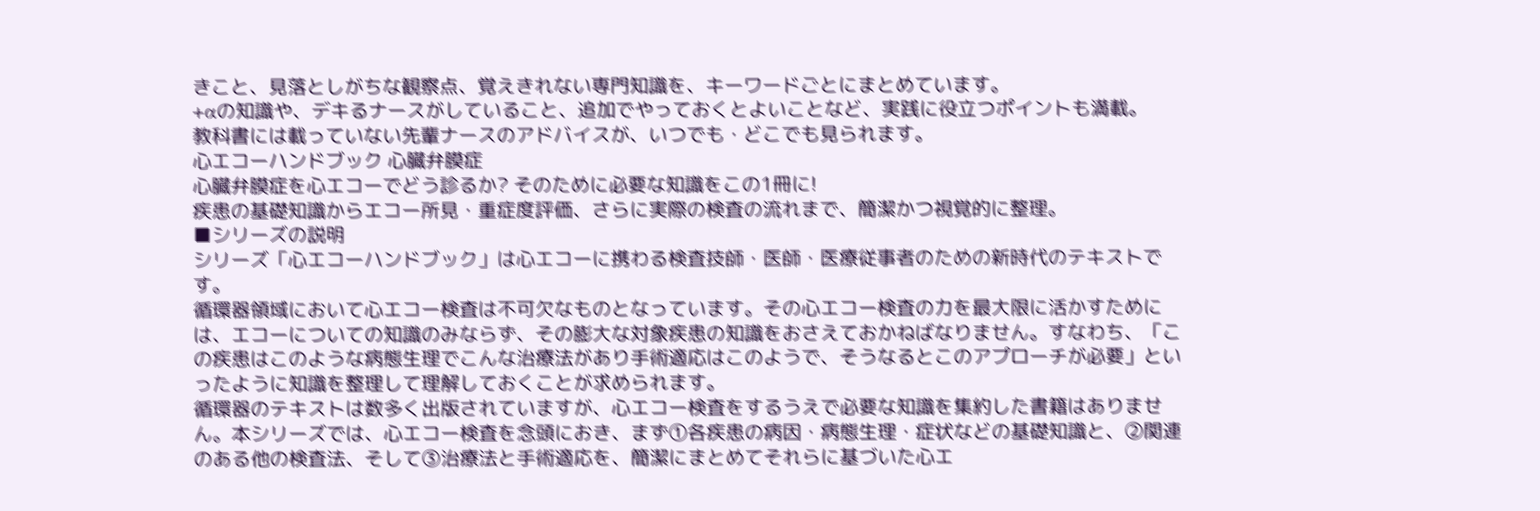きこと、見落としがちな観察点、覚えきれない専門知識を、キーワードごとにまとめています。
+αの知識や、デキるナースがしていること、追加でやっておくとよいことなど、実践に役立つポイントも満載。
教科書には載っていない先輩ナースのアドバイスが、いつでも・どこでも見られます。
心エコーハンドブック 心臓弁膜症
心臓弁膜症を心エコーでどう診るか? そのために必要な知識をこの1冊に!
疾患の基礎知識からエコー所見・重症度評価、さらに実際の検査の流れまで、簡潔かつ視覚的に整理。
■シリーズの説明
シリーズ「心エコーハンドブック」は心エコーに携わる検査技師・医師・医療従事者のための新時代のテキストです。
循環器領域において心エコー検査は不可欠なものとなっています。その心エコー検査の力を最大限に活かすためには、エコーについての知識のみならず、その膨大な対象疾患の知識をおさえておかねばなりません。すなわち、「この疾患はこのような病態生理でこんな治療法があり手術適応はこのようで、そうなるとこのアプローチが必要」といったように知識を整理して理解しておくことが求められます。
循環器のテキストは数多く出版されていますが、心エコー検査をするうえで必要な知識を集約した書籍はありません。本シリーズでは、心エコー検査を念頭におき、まず①各疾患の病因・病態生理・症状などの基礎知識と、②関連のある他の検査法、そして③治療法と手術適応を、簡潔にまとめてそれらに基づいた心エ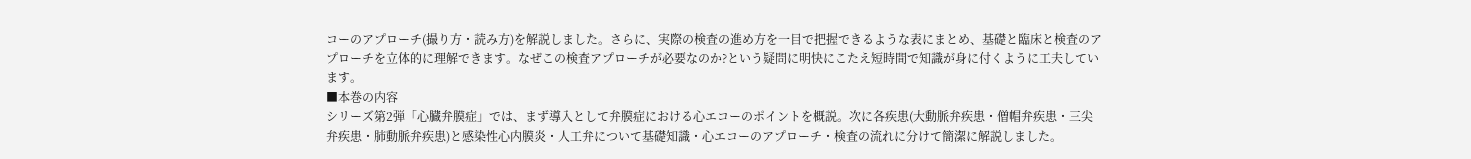コーのアプローチ(撮り方・読み方)を解説しました。さらに、実際の検査の進め方を一目で把握できるような表にまとめ、基礎と臨床と検査のアプローチを立体的に理解できます。なぜこの検査アプローチが必要なのか?という疑問に明快にこたえ短時間で知識が身に付くように工夫しています。
■本巻の内容
シリーズ第2弾「心臓弁膜症」では、まず導入として弁膜症における心エコーのポイントを概説。次に各疾患(大動脈弁疾患・僧帽弁疾患・三尖弁疾患・肺動脈弁疾患)と感染性心内膜炎・人工弁について基礎知識・心エコーのアプローチ・検査の流れに分けて簡潔に解説しました。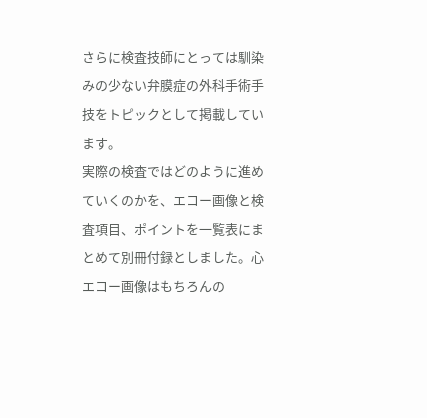さらに検査技師にとっては馴染みの少ない弁膜症の外科手術手技をトピックとして掲載しています。
実際の検査ではどのように進めていくのかを、エコー画像と検査項目、ポイントを一覧表にまとめて別冊付録としました。心エコー画像はもちろんの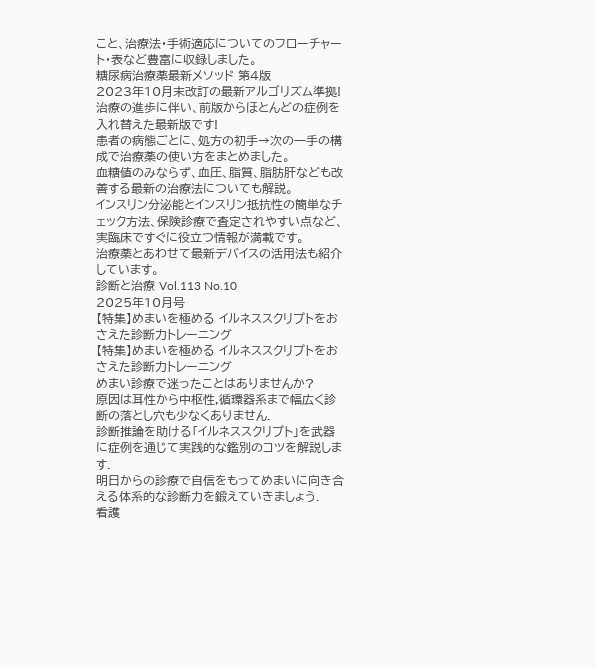こと、治療法・手術適応についてのフローチャート・表など豊富に収録しました。
糖尿病治療薬最新メソッド 第4版
2023年10月末改訂の最新アルゴリズム準拠!治療の進歩に伴い、前版からほとんどの症例を入れ替えた最新版です!
患者の病態ごとに、処方の初手→次の一手の構成で治療薬の使い方をまとめました。
血糖値のみならず、血圧、脂質、脂肪肝なども改善する最新の治療法についても解説。
インスリン分泌能とインスリン抵抗性の簡単なチェック方法、保険診療で査定されやすい点など、実臨床ですぐに役立つ情報が満載です。
治療薬とあわせて最新デバイスの活用法も紹介しています。
診断と治療 Vol.113 No.10
2025年10月号
【特集】めまいを極める イルネススクリプトをおさえた診断力トレーニング
【特集】めまいを極める イルネススクリプトをおさえた診断力トレーニング
めまい診療で迷ったことはありませんか?
原因は耳性から中枢性,循環器系まで幅広く診断の落とし穴も少なくありません.
診断推論を助ける「イルネススクリプト」を武器に症例を通じて実践的な鑑別のコツを解説します.
明日からの診療で自信をもってめまいに向き合える体系的な診断力を鍛えていきましょう.
看護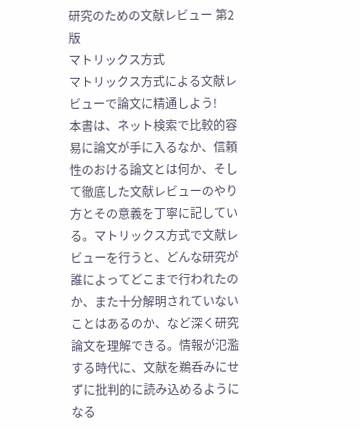研究のための文献レビュー 第2版
マトリックス方式
マトリックス方式による文献レビューで論文に精通しよう!
本書は、ネット検索で比較的容易に論文が手に入るなか、信頼性のおける論文とは何か、そして徹底した文献レビューのやり方とその意義を丁寧に記している。マトリックス方式で文献レビューを行うと、どんな研究が誰によってどこまで行われたのか、また十分解明されていないことはあるのか、など深く研究論文を理解できる。情報が氾濫する時代に、文献を鵜呑みにせずに批判的に読み込めるようになる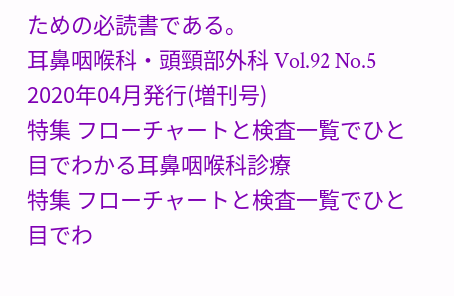ための必読書である。
耳鼻咽喉科・頭頸部外科 Vol.92 No.5
2020年04月発行(増刊号)
特集 フローチャートと検査一覧でひと目でわかる耳鼻咽喉科診療
特集 フローチャートと検査一覧でひと目でわ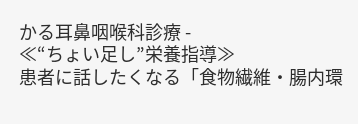かる耳鼻咽喉科診療 -
≪“ちょい足し”栄養指導≫
患者に話したくなる「食物繊維・腸内環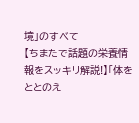境」のすべて
【ちまたで話題の栄養情報をスッキリ解説!】「体をととのえ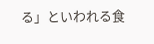る」といわれる食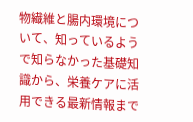物繊維と腸内環境について、知っているようで知らなかった基礎知識から、栄養ケアに活用できる最新情報まで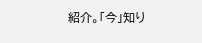紹介。「今」知り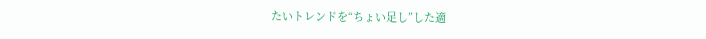たいトレンドを“ちょい足し”した適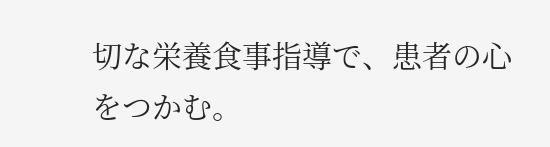切な栄養食事指導で、患者の心をつかむ。